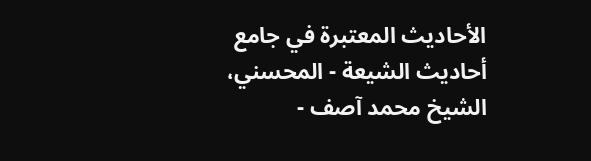الأحاديث المعتبرة في جامع أحاديث الشيعة - المحسني، الشيخ محمد آصف -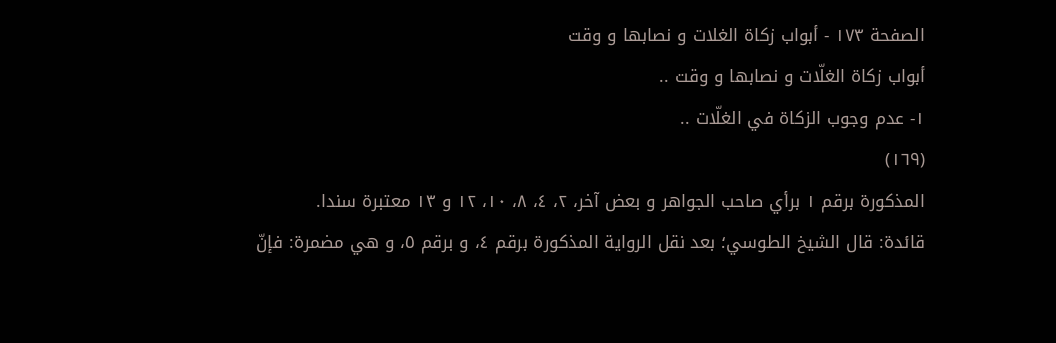الصفحة ١٧٣ - أبواب زكاة الغلات و نصابها و وقت
أبواب زكاة الغلّات و نصابها و وقت ..
١- عدم وجوب الزكاة في الغلّات ..
(١٦٩)
المذكورة برقم ١ برأي صاحب الجواهر و بعض آخر، ٢، ٤، ٨، ١٠، ١٢ و ١٣ معتبرة سندا.
قائدة: قال الشيخ الطوسي؛ بعد نقل الرواية المذكورة برقم ٤، و برقم ٥، و هي مضمرة: فإنّ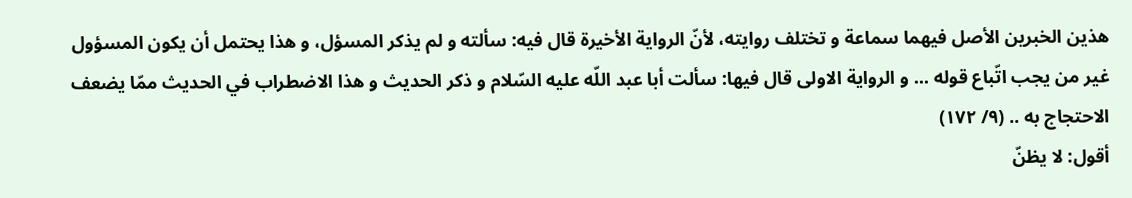هذين الخبرين الأصل فيهما سماعة و تختلف روايته، لأنّ الرواية الأخيرة قال فيه: سألته و لم يذكر المسؤل، و هذا يحتمل أن يكون المسؤول غير من يجب اتّباع قوله ... و الرواية الاولى قال فيها: سألت أبا عبد اللّه عليه السّلام و ذكر الحديث و هذا الاضطراب في الحديث ممّا يضعف الاحتجاج به .. (٩/ ١٧٢)
أقول: لا يظنّ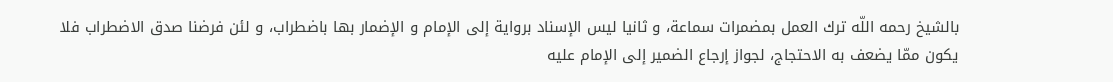بالشيخ رحمه اللّه ترك العمل بمضمرات سماعة، و ثانيا ليس الإسناد برواية إلى الإمام و الإضمار بها باضطراب، و لئن فرضنا صدق الاضطراب فلا يكون ممّا يضعف به الاحتجاج، لجواز إرجاع الضمير إلى الإمام عليه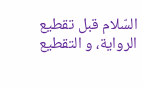السّلام قبل تقطيع الرواية، و التقطيع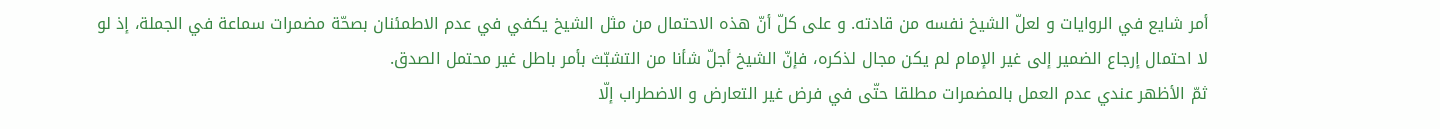أمر شايع في الروايات و لعلّ الشيخ نفسه من قادته. و على كلّ أنّ هذه الاحتمال من مثل الشيخ يكفي في عدم الاطمئنان بصحّة مضمرات سماعة في الجملة، إذ لو لا احتمال إرجاع الضمير إلى غير الإمام لم يكن مجال لذكره، فإنّ الشيخ أجلّ شأنا من التشبّث بأمر باطل غير محتمل الصدق.
ثمّ الأظهر عندي عدم العمل بالمضمرات مطلقا حتّى في فرض غير التعارض و الاضطراب إلّا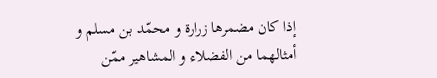إذا كان مضمرها زرارة و محمّد بن مسلم و أمثالهما من الفضلاء و المشاهير ممّن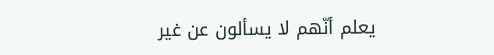يعلم أنّهم لا يسألون عن غير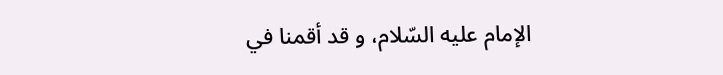الإمام عليه السّلام، و قد أقمنا في